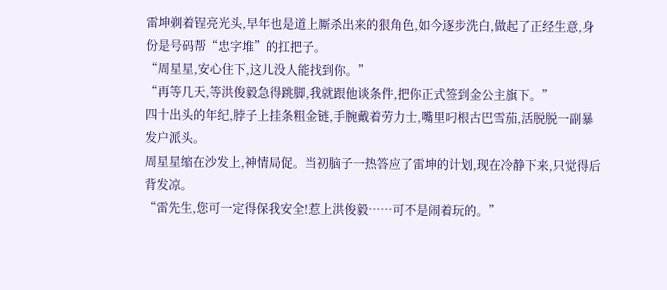雷坤剃着锃亮光头,早年也是道上厮杀出来的狠角色,如今逐步洗白,做起了正经生意,身份是号码帮“忠字堆”的扛把子。
“周星星,安心住下,这儿没人能找到你。”
“再等几天,等洪俊毅急得跳脚,我就跟他谈条件,把你正式签到金公主旗下。”
四十出头的年纪,脖子上挂条粗金链,手腕戴着劳力士,嘴里叼根古巴雪茄,活脱脱一副暴发户派头。
周星星缩在沙发上,神情局促。当初脑子一热答应了雷坤的计划,现在冷静下来,只觉得后背发凉。
“雷先生,您可一定得保我安全!惹上洪俊毅……可不是闹着玩的。”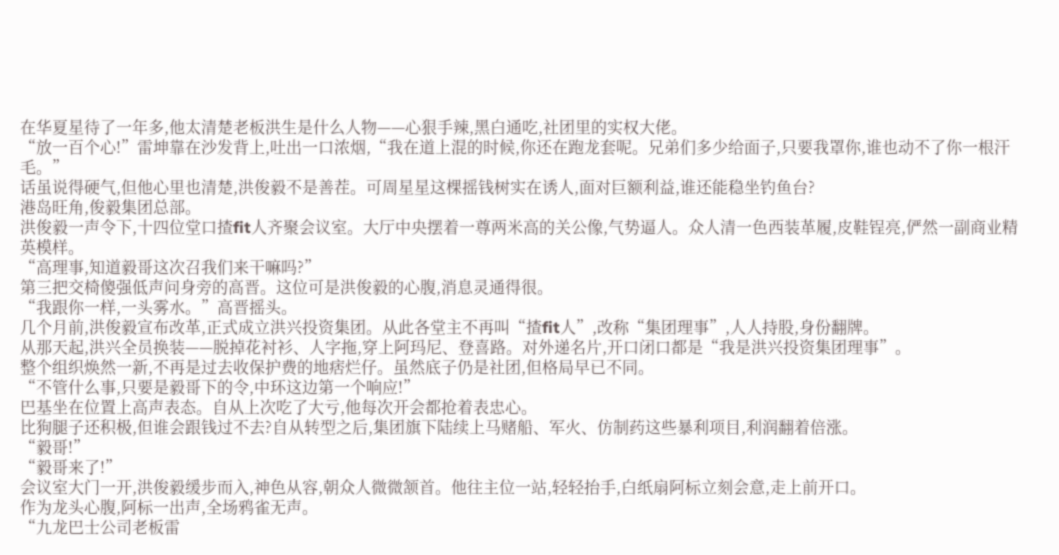在华夏星待了一年多,他太清楚老板洪生是什么人物——心狠手辣,黑白通吃,社团里的实权大佬。
“放一百个心!”雷坤靠在沙发背上,吐出一口浓烟,“我在道上混的时候,你还在跑龙套呢。兄弟们多少给面子,只要我罩你,谁也动不了你一根汗毛。”
话虽说得硬气,但他心里也清楚,洪俊毅不是善茬。可周星星这棵摇钱树实在诱人,面对巨额利益,谁还能稳坐钓鱼台?
港岛旺角,俊毅集团总部。
洪俊毅一声令下,十四位堂口揸fit人齐聚会议室。大厅中央摆着一尊两米高的关公像,气势逼人。众人清一色西装革履,皮鞋锃亮,俨然一副商业精英模样。
“高理事,知道毅哥这次召我们来干嘛吗?”
第三把交椅傻强低声问身旁的高晋。这位可是洪俊毅的心腹,消息灵通得很。
“我跟你一样,一头雾水。”高晋摇头。
几个月前,洪俊毅宣布改革,正式成立洪兴投资集团。从此各堂主不再叫“揸fit人”,改称“集团理事”,人人持股,身份翻牌。
从那天起,洪兴全员换装——脱掉花衬衫、人字拖,穿上阿玛尼、登喜路。对外递名片,开口闭口都是“我是洪兴投资集团理事”。
整个组织焕然一新,不再是过去收保护费的地痞烂仔。虽然底子仍是社团,但格局早已不同。
“不管什么事,只要是毅哥下的令,中环这边第一个响应!”
巴基坐在位置上高声表态。自从上次吃了大亏,他每次开会都抢着表忠心。
比狗腿子还积极,但谁会跟钱过不去?自从转型之后,集团旗下陆续上马赌船、军火、仿制药这些暴利项目,利润翻着倍涨。
“毅哥!”
“毅哥来了!”
会议室大门一开,洪俊毅缓步而入,神色从容,朝众人微微颔首。他往主位一站,轻轻抬手,白纸扇阿标立刻会意,走上前开口。
作为龙头心腹,阿标一出声,全场鸦雀无声。
“九龙巴士公司老板雷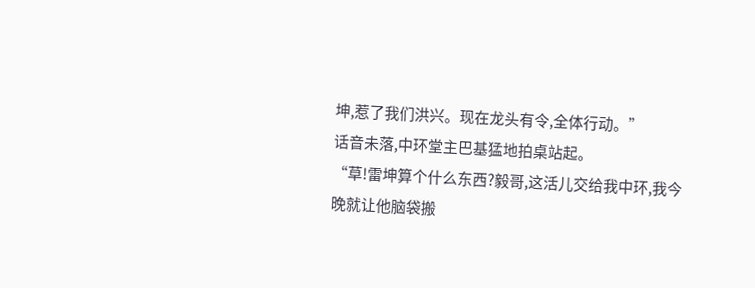坤,惹了我们洪兴。现在龙头有令,全体行动。”
话音未落,中环堂主巴基猛地拍桌站起。
“草!雷坤算个什么东西?毅哥,这活儿交给我中环,我今晚就让他脑袋搬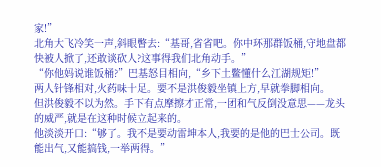家!”
北角大飞冷笑一声,斜眼瞥去:“基哥,省省吧。你中环那群饭桶,守地盘都快被人掀了,还敢谈砍人?这事得我们北角动手。”
“你他妈说谁饭桶?”巴基怒目相向,“乡下土鳖懂什么江湖规矩!”
两人针锋相对,火药味十足。要不是洪俊毅坐镇上方,早就拳脚相向。
但洪俊毅不以为然。手下有点摩擦才正常,一团和气反倒没意思——龙头的威严,就是在这种时候立起来的。
他淡淡开口:“够了。我不是要动雷坤本人,我要的是他的巴士公司。既能出气,又能搞钱,一举两得。”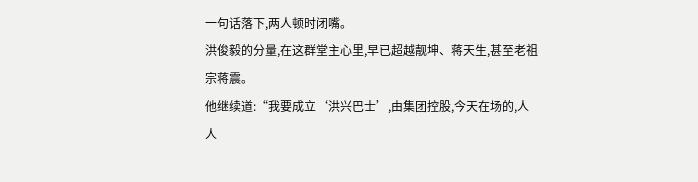一句话落下,两人顿时闭嘴。
洪俊毅的分量,在这群堂主心里,早已超越靓坤、蒋天生,甚至老祖宗蒋震。
他继续道:“我要成立‘洪兴巴士’,由集团控股,今天在场的,人人